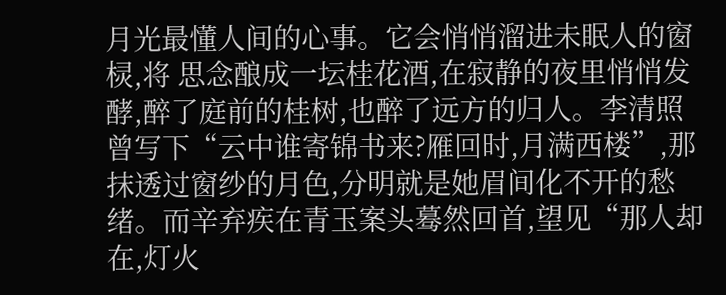月光最懂人间的心事。它会悄悄溜进未眠人的窗棂,将 思念酿成一坛桂花酒,在寂静的夜里悄悄发酵,醉了庭前的桂树,也醉了远方的归人。李清照曾写下“云中谁寄锦书来?雁回时,月满西楼”,那抹透过窗纱的月色,分明就是她眉间化不开的愁绪。而辛弃疾在青玉案头蓦然回首,望见“那人却在,灯火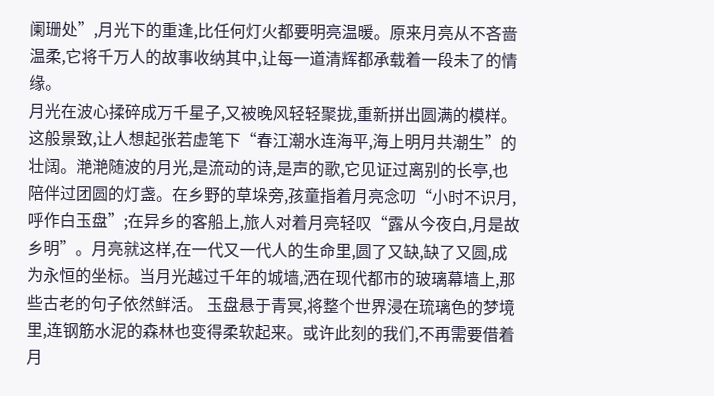阑珊处”,月光下的重逢,比任何灯火都要明亮温暖。原来月亮从不吝啬温柔,它将千万人的故事收纳其中,让每一道清辉都承载着一段未了的情缘。
月光在波心揉碎成万千星子,又被晚风轻轻聚拢,重新拼出圆满的模样。这般景致,让人想起张若虚笔下“春江潮水连海平,海上明月共潮生”的壮阔。滟滟随波的月光,是流动的诗,是声的歌,它见证过离别的长亭,也陪伴过团圆的灯盏。在乡野的草垛旁,孩童指着月亮念叨“小时不识月,呼作白玉盘”;在异乡的客船上,旅人对着月亮轻叹“露从今夜白,月是故乡明”。月亮就这样,在一代又一代人的生命里,圆了又缺,缺了又圆,成为永恒的坐标。当月光越过千年的城墙,洒在现代都市的玻璃幕墙上,那些古老的句子依然鲜活。 玉盘悬于青冥,将整个世界浸在琉璃色的梦境里,连钢筋水泥的森林也变得柔软起来。或许此刻的我们,不再需要借着月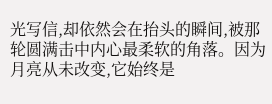光写信,却依然会在抬头的瞬间,被那轮圆满击中内心最柔软的角落。因为月亮从未改变,它始终是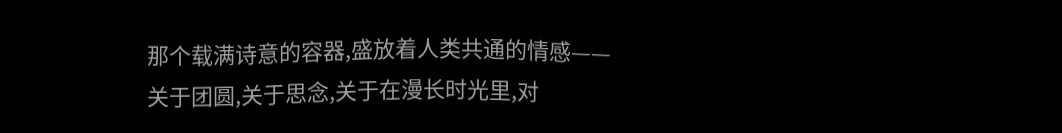那个载满诗意的容器,盛放着人类共通的情感——关于团圆,关于思念,关于在漫长时光里,对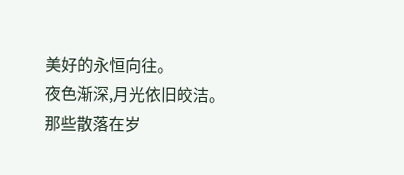美好的永恒向往。
夜色渐深,月光依旧皎洁。那些散落在岁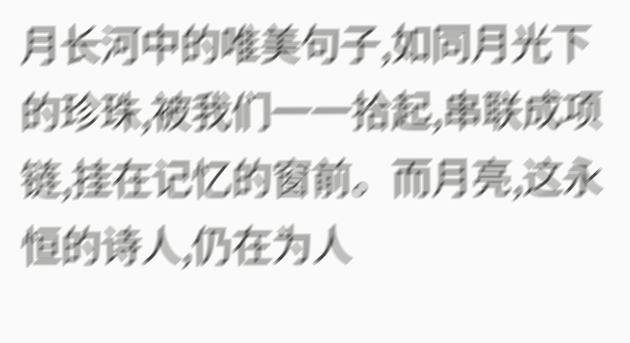月长河中的唯美句子,如同月光下的珍珠,被我们一一拾起,串联成项链,挂在记忆的窗前。而月亮,这永恒的诗人,仍在为人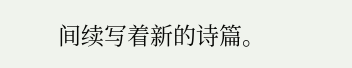间续写着新的诗篇。